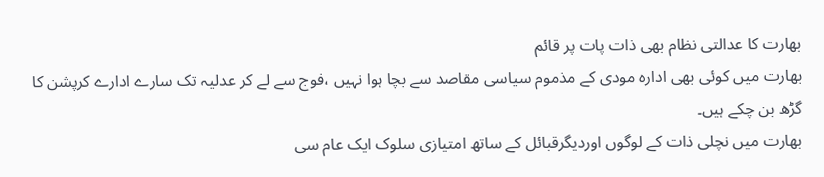بھارت کا عدالتی نظام بھی ذات پات پر قائم
بھارت میں کوئی بھی ادارہ مودی کے مذموم سیاسی مقاصد سے بچا ہوا نہیں ،فوج سے لے کر عدلیہ تک سارے ادارے کرپشن کا گڑھ بن چکے ہیں۔
بھارت میں نچلی ذات کے لوگوں اوردیگرقبائل کے ساتھ امتیازی سلوک ایک عام سی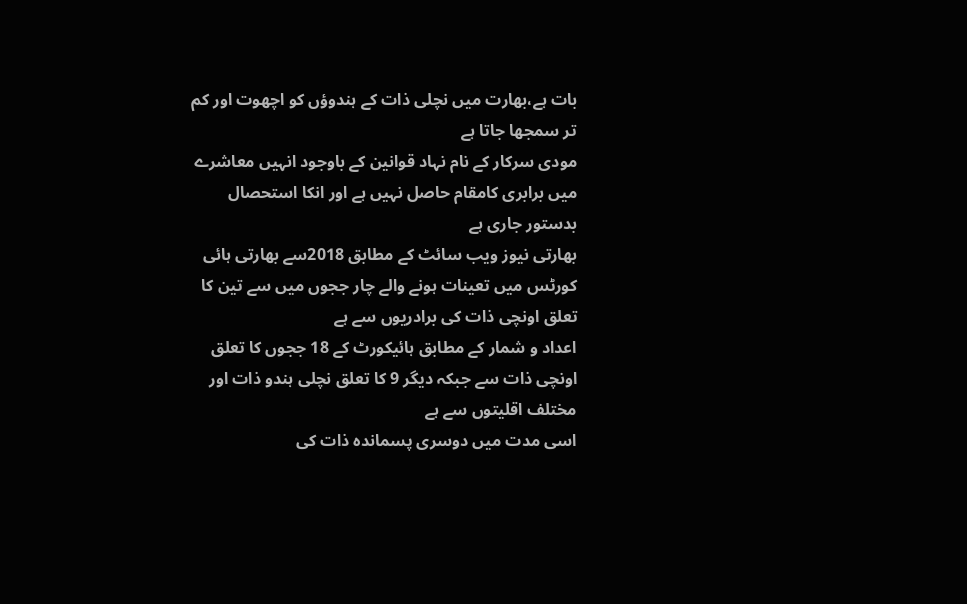بات ہے،بھارت میں نچلی ذات کے ہندوؤں کو اچھوت اور کم تر سمجھا جاتا ہے
مودی سرکار کے نام نہاد قوانین کے باوجود انہیں معاشرے میں برابری کامقام حاصل نہیں ہے اور انکا استحصال بدستور جاری ہے
بھارتی نیوز ویب سائٹ کے مطابق 2018سے بھارتی ہائی کورٹس میں تعینات ہونے والے چار ججوں میں سے تین کا تعلق اونچی ذات کی برادریوں سے ہے
اعداد و شمار کے مطابق ہائیکورٹ کے 18 ججوں کا تعلق اونچی ذات سے جبکہ دیگر 9 کا تعلق نچلی ہندو ذات اور مختلف اقلیتوں سے ہے
اسی مدت میں دوسری پسماندہ ذات کی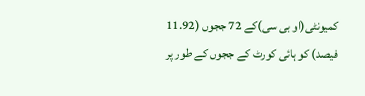کمیونٹی(او بی سی)کے 72 ججوں (11.92 فیصد) کو ہائی کورٹ کے ججوں کے طور پر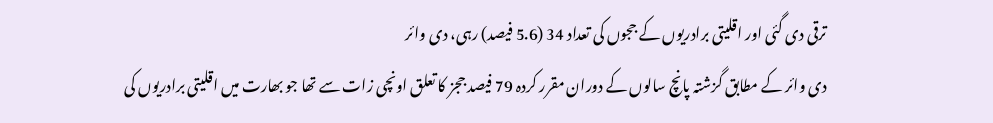ترقی دی گئی اور اقلیتی برادریوں کے ججوں کی تعداد 34 (5.6 فیصد) رہی، دی وائر
دی وائر کے مطابق گزشتہ پانچ سالوں کے دوران مقرر کردہ 79 فیصد ججز کا تعلق اونچی زات سے تھا جو بھارت میں اقلیتی برادریوں کی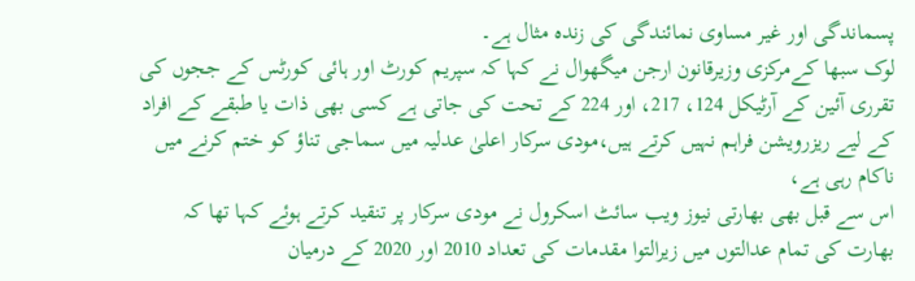پسماندگی اور غیر مساوی نمائندگی کی زندہ مثال ہے۔
لوک سبھا کےمرکزی وزیرقانون ارجن میگھوال نے کہا کہ سپریم کورٹ اور ہائی کورٹس کے ججوں کی تقرری آئین کے آرٹیکل 124، 217، اور 224 کے تحت کی جاتی ہے کسی بھی ذات یا طبقے کے افراد کے لیے ریزرویشن فراہم نہیں کرتے ہیں،مودی سرکار اعلیٰ عدلیہ میں سماجی تناؤ کو ختم کرنے میں ناکام رہی ہے،
اس سے قبل بھی بھارتی نیوز ویب سائٹ اسکرول نے مودی سرکار پر تنقید کرتے ہوئے کہا تھا کہ بھارت کی تمام عدالتوں میں زیرالتوا مقدمات کی تعداد 2010 اور 2020 کے درمیان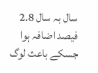سال بہ سال 2.8 فیصد اضافہ ہوا جسکے باعث لوگ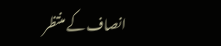انصاف کے منتظر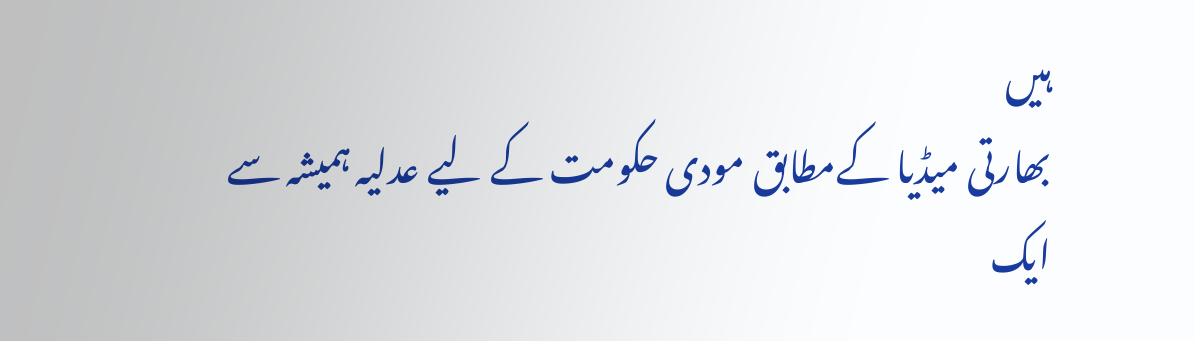ہیں
بھارتی میڈیا کےمطابق مودی حکومت کے لیے عدلیہ ہمیشہ سے ایک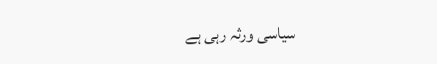سیاسی ورثہ رہی ہے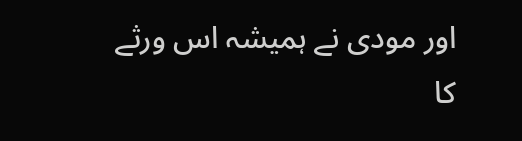اور مودی نے ہمیشہ اس ورثے کا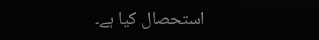استحصال کیا ہے۔